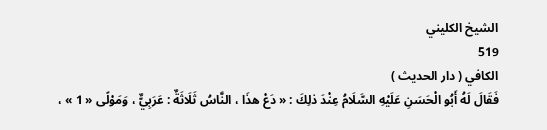الشيخ الكليني
519
الكافي ( دار الحديث )
فَقَالَ لَهُ أَبُو الْحَسَنِ عَلَيْهِ السَّلَامُ عِنْدَ ذلِكَ : « دَعْ هذَا ، النَّاسُ ثَلَاثَةٌ : عَرَبِيٌّ ، وَمَوْلًى « 1 » ،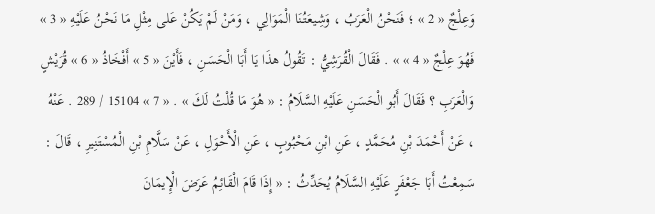وَعِلْجٌ « 2 » ؛ فَنَحْنُ الْعَرَبُ ، وَشِيعَتُنَا الْمَوَالِي ، وَمَنْ لَمْ يَكُنْ عَلى مِثْلِ مَا نَحْنُ عَلَيْهِ « 3 » فَهُوَ عِلْجٌ « 4 » » . فَقَالَ الْقُرَشِيُّ : تَقُولُ هذَا يَا أَبَا الْحَسَنِ ، فَأَيْنَ « 5 » أَفْخَاذُ « 6 » قُرَيْشٍ وَالْعَرَبِ ؟ فَقَالَ أَبُو الْحَسَنِ عَلَيْهِ السَّلَامُ : « هُوَ مَا قُلْتُ لَكَ » . « 7 » 15104 / 289 . عَنْهُ ، عَنْ أَحْمَدَ بْنِ مُحَمَّدٍ ، عَنِ ابْنِ مَحْبُوبٍ ، عَنِ الْأَحْوَلِ ، عَنْ سَلَّامِ بْنِ الْمُسْتَنِيرِ ، قَالَ : سَمِعْتُ أَبَا جَعْفَرٍ عَلَيْهِ السَّلَامُ يُحَدِّثُ : « إِذَا قَامَ الْقَائِمُ عَرَضَ الْإِيمَانَ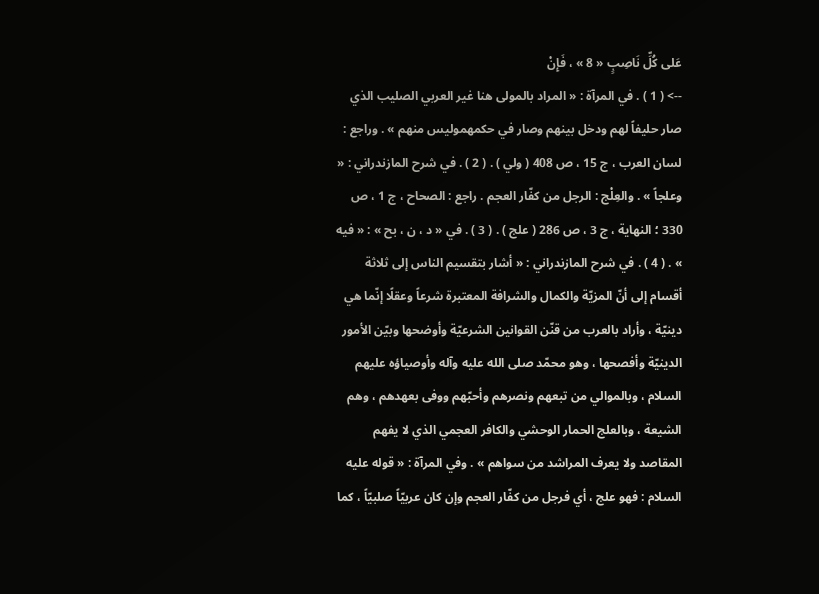عَلى كُلِّ نَاصِبٍ « 8 » ، فَإِنْ
--> ( 1 ) . في المرآة : « المراد بالمولى هنا غير العربي الصليب الذي صار حليفاً لهم ودخل بينهم وصار في حكمهموليس منهم » . وراجع : لسان العرب ، ج 15 ، ص 408 ( ولي ) . ( 2 ) . في شرح المازندراني : « وعلجاً » . والعِلْج : الرجل من كفّار العجم . راجع : الصحاح ، ج 1 ، ص 330 ؛ النهاية ، ج 3 ، ص 286 ( علج ) . ( 3 ) . في « د ، ن ، بح » : « فيه » . ( 4 ) . في شرح المازندراني : « أشار بتقسيم الناس إلى ثلاثة أقسام إلى أنّ المزيّة والكمال والشرافة المعتبرة شرعاً وعقلًا إنّما هي دينيّة ، وأراد بالعرب من قنّن القوانين الشرعيّة وأوضحها وبيّن الأمور الدينيّة وأفصحها ، وهو محمّد صلى الله عليه وآله وأوصياؤه عليهم السلام ، وبالموالي من تبعهم ونصرهم وأحبّهم ووفى بعهدهم ، وهم الشيعة ، وبالعلج الحمار الوحشي والكافر العجمي الذي لا يفهم المقاصد ولا يعرف المراشد من سواهم » . وفي المرآة : « قوله عليه السلام : فهو علج ، أي فرجل من كفّار العجم وإن كان عربيّاً صلبيّاً ، كما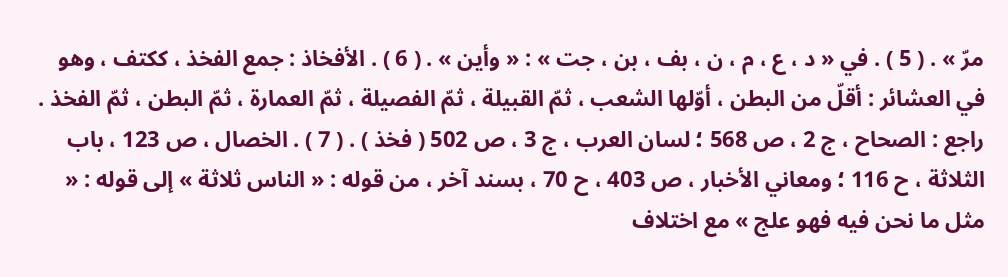مرّ » . ( 5 ) . في « د ، ع ، م ، ن ، بف ، بن ، جت » : « وأين » . ( 6 ) . الأفخاذ : جمع الفخذ ، ككتف ، وهو في العشائر : أقلّ من البطن ، أوّلها الشعب ، ثمّ القبيلة ، ثمّ الفصيلة ، ثمّ العمارة ، ثمّ البطن ، ثمّ الفخذ . راجع : الصحاح ، ج 2 ، ص 568 ؛ لسان العرب ، ج 3 ، ص 502 ( فخذ ) . ( 7 ) . الخصال ، ص 123 ، باب الثلاثة ، ح 116 ؛ ومعاني الأخبار ، ص 403 ، ح 70 ، بسند آخر ، من قوله : « الناس ثلاثة » إلى قوله : « مثل ما نحن فيه فهو علج » مع اختلاف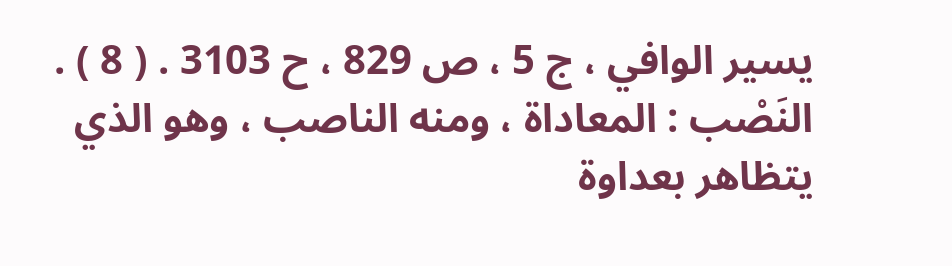يسير الوافي ، ج 5 ، ص 829 ، ح 3103 . ( 8 ) . النَصْب : المعاداة ، ومنه الناصب ، وهو الذي يتظاهر بعداوة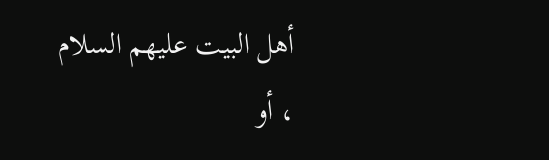أهل البيت عليهم السلام ، أو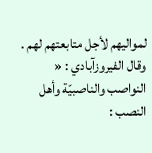لمواليهم لأجل متابعتهم لهم . وقال الفيروزآبادي : « النواصب والناصبيّة وأهل النصب :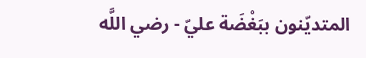المتديّنون ببَغْضَة عليّ - رضي اللَّه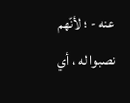عنه - ؛ لأنّهم نصبوا له ، أي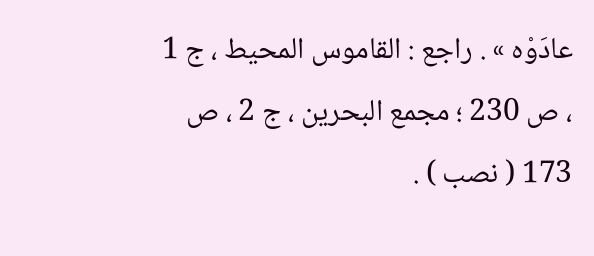عادَوْه » . راجع : القاموس المحيط ، ج 1 ، ص 230 ؛ مجمع البحرين ، ج 2 ، ص 173 ( نصب ) .